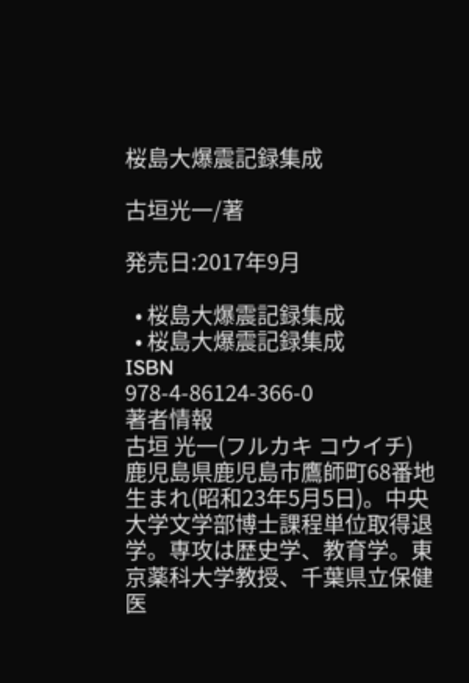桜島大爆震記録集成

古垣光一/著

発売日:2017年9月

  • 桜島大爆震記録集成
  • 桜島大爆震記録集成
ISBN
978-4-86124-366-0
著者情報
古垣 光一(フルカキ コウイチ)
鹿児島県鹿児島市鷹師町68番地生まれ(昭和23年5月5日)。中央大学文学部博士課程単位取得退学。専攻は歴史学、教育学。東京薬科大学教授、千葉県立保健医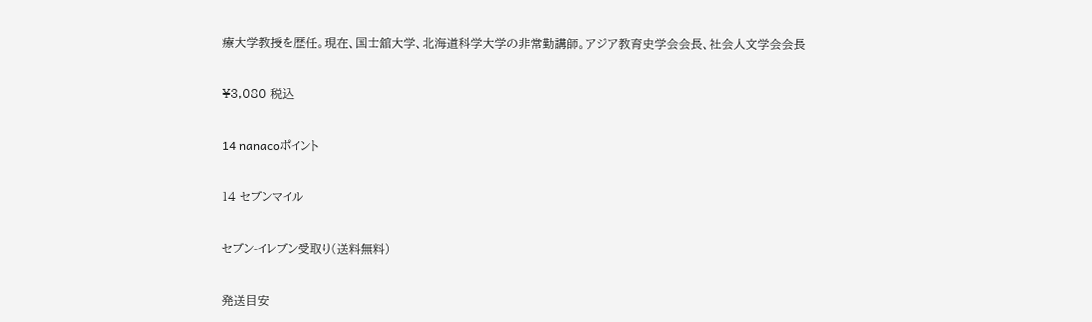療大学教授を歴任。現在、国士舘大学、北海道科学大学の非常勤講師。アジア教育史学会会長、社会人文学会会長

¥3,080 税込

14 nanacoポイント

14 セブンマイル

セブン-イレブン受取り(送料無料)

発送目安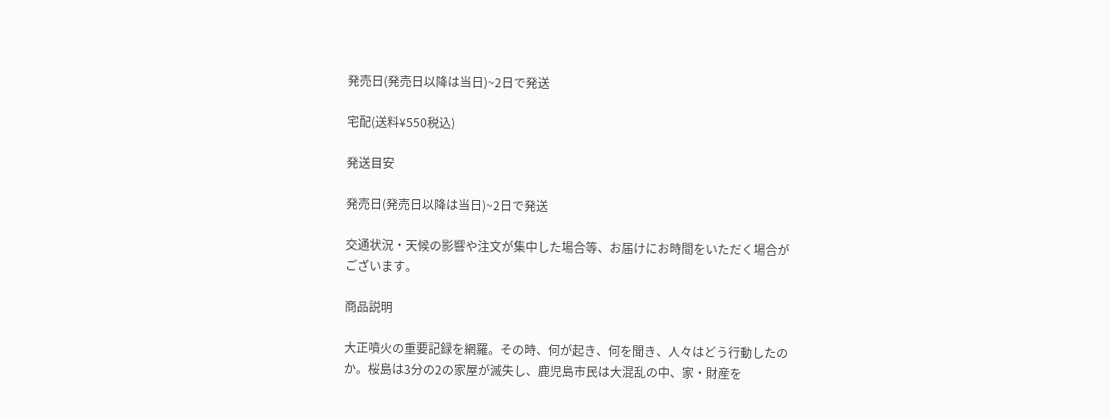発売日(発売日以降は当日)~2日で発送

宅配(送料¥550税込)

発送目安

発売日(発売日以降は当日)~2日で発送

交通状況・天候の影響や注文が集中した場合等、お届けにお時間をいただく場合がございます。

商品説明

大正噴火の重要記録を網羅。その時、何が起き、何を聞き、人々はどう行動したのか。桜島は3分の2の家屋が滅失し、鹿児島市民は大混乱の中、家・財産を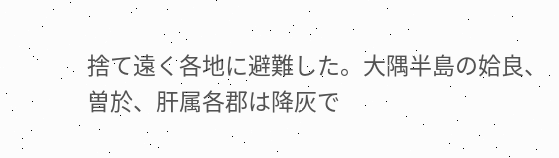捨て遠く各地に避難した。大隅半島の姶良、曽於、肝属各郡は降灰で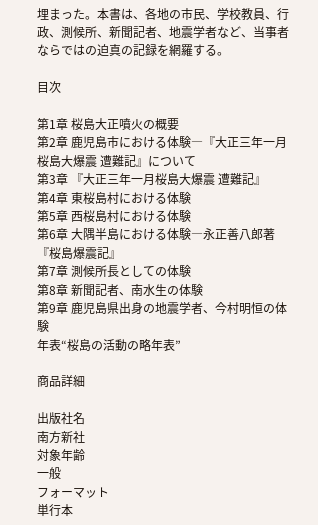埋まった。本書は、各地の市民、学校教員、行政、測候所、新聞記者、地震学者など、当事者ならではの迫真の記録を網羅する。

目次

第1章 桜島大正噴火の概要
第2章 鹿児島市における体験―『大正三年一月桜島大爆震 遭難記』について
第3章 『大正三年一月桜島大爆震 遭難記』
第4章 東桜島村における体験
第5章 西桜島村における体験
第6章 大隅半島における体験―永正善八郎著『桜島爆震記』
第7章 測候所長としての体験
第8章 新聞記者、南水生の体験
第9章 鹿児島県出身の地震学者、今村明恒の体験
年表“桜島の活動の略年表”

商品詳細

出版社名
南方新社
対象年齢
一般
フォーマット
単行本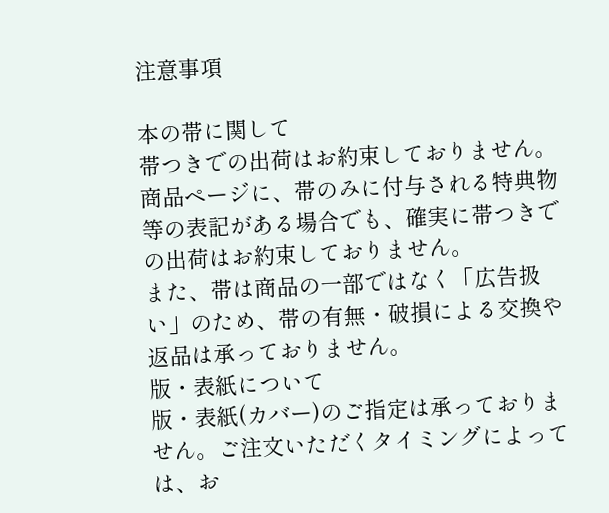注意事項

本の帯に関して
帯つきでの出荷はお約束しておりません。
商品ページに、帯のみに付与される特典物等の表記がある場合でも、確実に帯つきでの出荷はお約束しておりません。
また、帯は商品の一部ではなく「広告扱い」のため、帯の有無・破損による交換や返品は承っておりません。
版・表紙について
版・表紙(カバー)のご指定は承っておりません。ご注文いただくタイミングによっては、お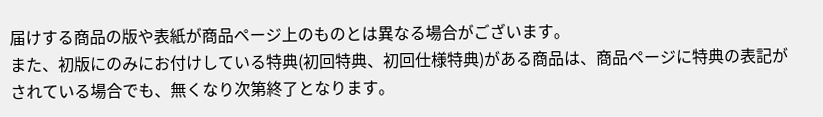届けする商品の版や表紙が商品ページ上のものとは異なる場合がございます。
また、初版にのみにお付けしている特典(初回特典、初回仕様特典)がある商品は、商品ページに特典の表記がされている場合でも、無くなり次第終了となります。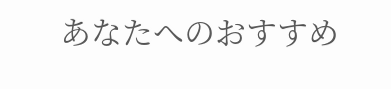あなたへのおすすめ